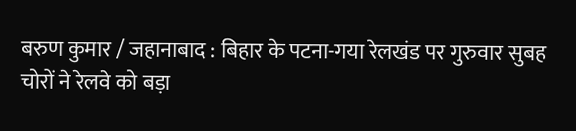बरुण कुमार / जहानाबाद : बिहार के पटना-गया रेलखंड पर गुरुवार सुबह चोरों ने रेलवे को बड़ा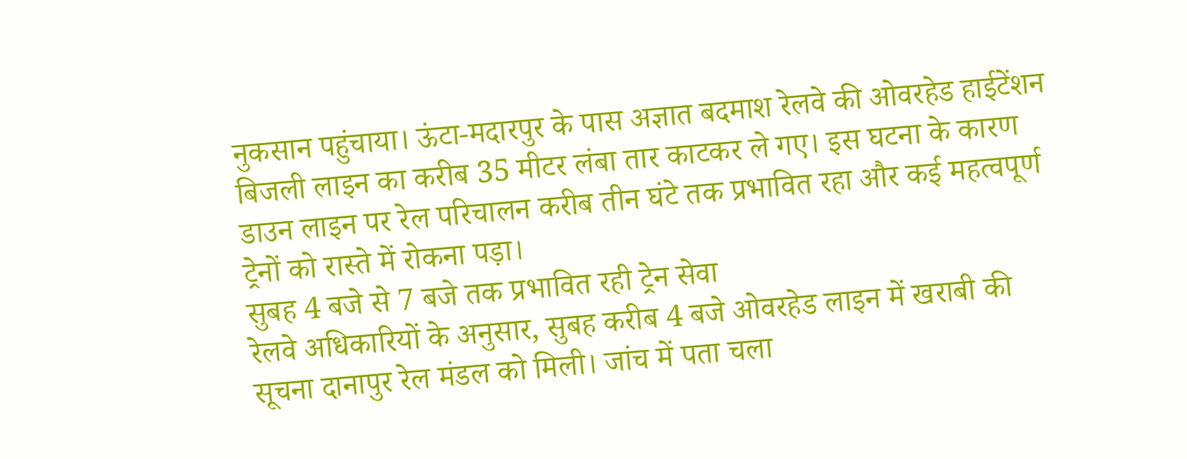नुकसान पहुंचाया। ऊंटा-मदारपुर के पास अज्ञात बदमाश रेलवे की ओवरहेड हाईटेंशन बिजली लाइन का करीब 35 मीटर लंबा तार काटकर ले गए। इस घटना के कारण डाउन लाइन पर रेल परिचालन करीब तीन घंटे तक प्रभावित रहा और कई महत्वपूर्ण ट्रेनों को रास्ते में रोकना पड़ा।
सुबह 4 बजे से 7 बजे तक प्रभावित रही ट्रेन सेवा
रेलवे अधिकारियों के अनुसार, सुबह करीब 4 बजे ओवरहेड लाइन में खराबी की सूचना दानापुर रेल मंडल को मिली। जांच में पता चला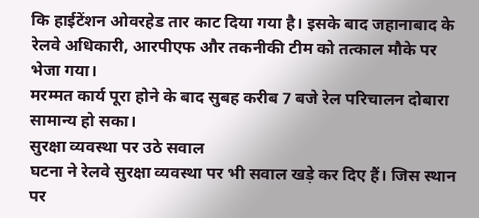कि हाईटेंशन ओवरहेड तार काट दिया गया है। इसके बाद जहानाबाद के रेलवे अधिकारी, आरपीएफ और तकनीकी टीम को तत्काल मौके पर भेजा गया।
मरम्मत कार्य पूरा होने के बाद सुबह करीब 7 बजे रेल परिचालन दोबारा सामान्य हो सका।
सुरक्षा व्यवस्था पर उठे सवाल
घटना ने रेलवे सुरक्षा व्यवस्था पर भी सवाल खड़े कर दिए हैं। जिस स्थान पर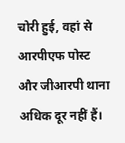चोरी हुई, वहां से आरपीएफ पोस्ट और जीआरपी थाना अधिक दूर नहीं हैं।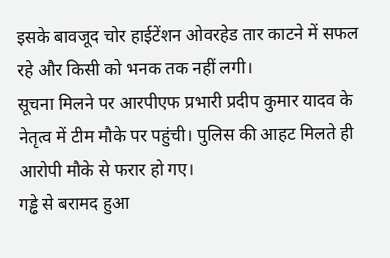इसके बावजूद चोर हाईटेंशन ओवरहेड तार काटने में सफल रहे और किसी को भनक तक नहीं लगी।
सूचना मिलने पर आरपीएफ प्रभारी प्रदीप कुमार यादव के नेतृत्व में टीम मौके पर पहुंची। पुलिस की आहट मिलते ही आरोपी मौके से फरार हो गए।
गड्ढे से बरामद हुआ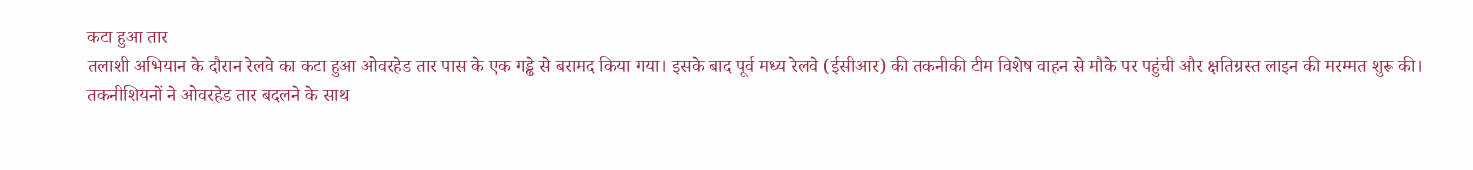कटा हुआ तार
तलाशी अभियान के दौरान रेलवे का कटा हुआ ओवरहेड तार पास के एक गड्ढे से बरामद किया गया। इसके बाद पूर्व मध्य रेलवे (ईसीआर) की तकनीकी टीम विशेष वाहन से मौके पर पहुंची और क्षतिग्रस्त लाइन की मरम्मत शुरू की।
तकनीशियनों ने ओवरहेड तार बदलने के साथ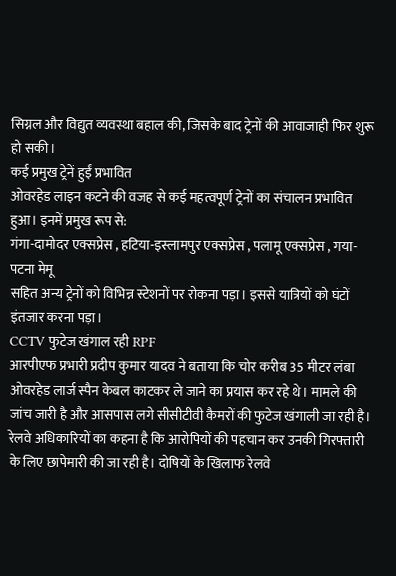सिग्नल और विद्युत व्यवस्था बहाल की, जिसके बाद ट्रेनों की आवाजाही फिर शुरू हो सकी।
कई प्रमुख ट्रेनें हुईं प्रभावित
ओवरहेड लाइन कटने की वजह से कई महत्वपूर्ण ट्रेनों का संचालन प्रभावित हुआ। इनमें प्रमुख रूप से:
गंगा-दामोदर एक्सप्रेस , हटिया-इस्लामपुर एक्सप्रेस , पलामू एक्सप्रेस , गया-पटना मेमू
सहित अन्य ट्रेनों को विभिन्न स्टेशनों पर रोकना पड़ा। इससे यात्रियों को घंटों इंतजार करना पड़ा।
CCTV फुटेज खंगाल रही RPF
आरपीएफ प्रभारी प्रदीप कुमार यादव ने बताया कि चोर करीब 35 मीटर लंबा ओवरहेड लार्ज स्पैन केबल काटकर ले जाने का प्रयास कर रहे थे। मामले की जांच जारी है और आसपास लगे सीसीटीवी कैमरों की फुटेज खंगाली जा रही है।
रेलवे अधिकारियों का कहना है कि आरोपियों की पहचान कर उनकी गिरफ्तारी के लिए छापेमारी की जा रही है। दोषियों के खिलाफ रेलवे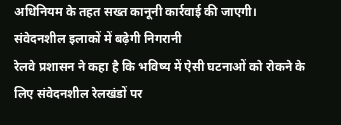अधिनियम के तहत सख्त कानूनी कार्रवाई की जाएगी।
संवेदनशील इलाकों में बढ़ेगी निगरानी
रेलवे प्रशासन ने कहा है कि भविष्य में ऐसी घटनाओं को रोकने के लिए संवेदनशील रेलखंडों पर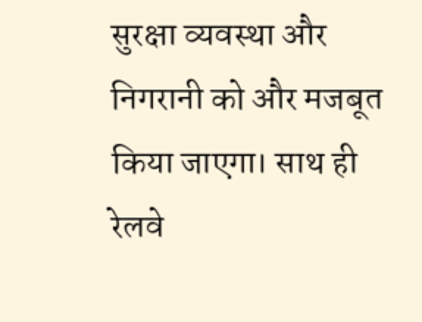सुरक्षा व्यवस्था और निगरानी को और मजबूत किया जाएगा। साथ ही रेलवे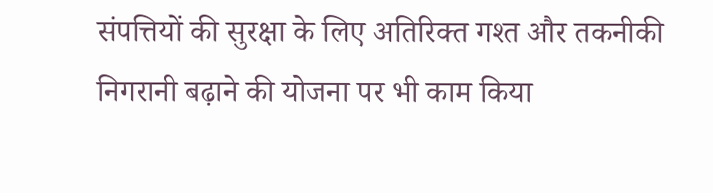संपत्तियों की सुरक्षा के लिए अतिरिक्त गश्त और तकनीकी निगरानी बढ़ाने की योजना पर भी काम किया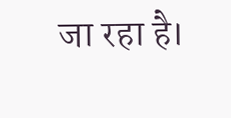जा रहा है।